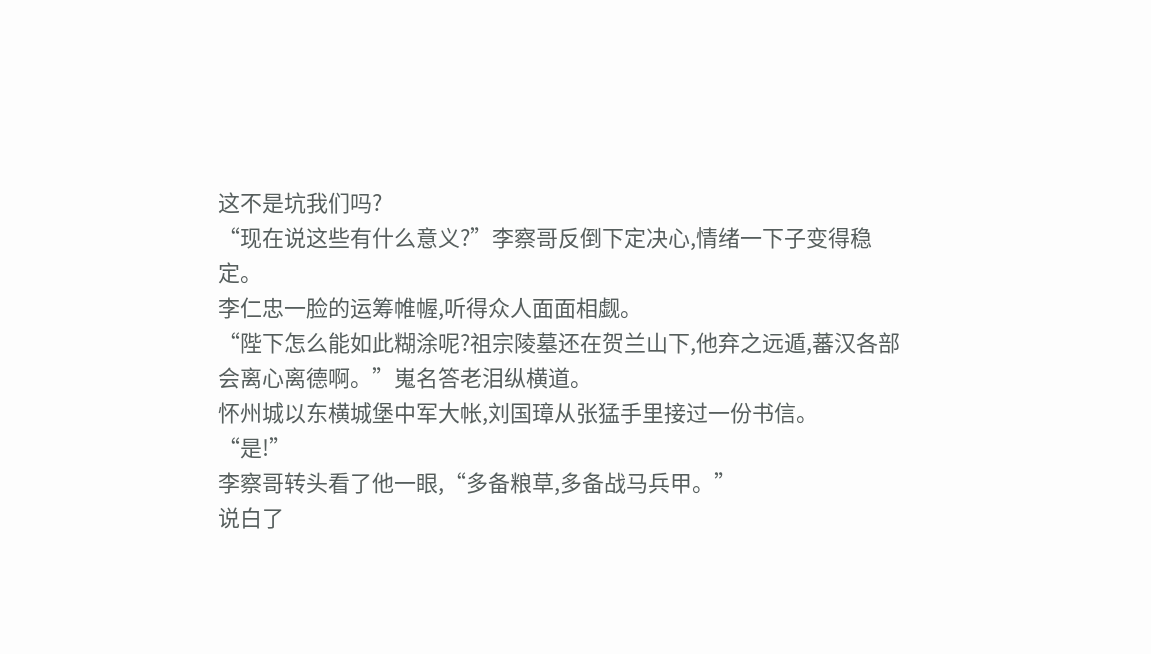这不是坑我们吗?
“现在说这些有什么意义?”李察哥反倒下定决心,情绪一下子变得稳定。
李仁忠一脸的运筹帷幄,听得众人面面相觑。
“陛下怎么能如此糊涂呢?祖宗陵墓还在贺兰山下,他弃之远遁,蕃汉各部会离心离德啊。”嵬名答老泪纵横道。
怀州城以东横城堡中军大帐,刘国璋从张猛手里接过一份书信。
“是!”
李察哥转头看了他一眼,“多备粮草,多备战马兵甲。”
说白了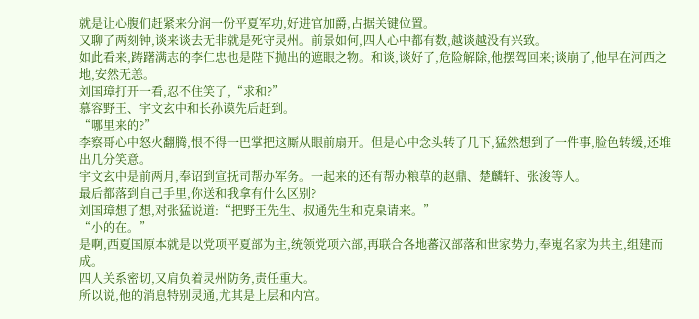就是让心腹们赶紧来分润一份平夏军功,好进官加爵,占据关键位置。
又聊了两刻钟,谈来谈去无非就是死守灵州。前景如何,四人心中都有数,越谈越没有兴致。
如此看来,踌躇满志的李仁忠也是陛下抛出的遮眼之物。和谈,谈好了,危险解除,他摆驾回来;谈崩了,他早在河西之地,安然无恙。
刘国璋打开一看,忍不住笑了,“求和?”
慕容野王、宇文玄中和长孙谟先后赶到。
“哪里来的?”
李察哥心中怒火翻腾,恨不得一巴掌把这厮从眼前扇开。但是心中念头转了几下,猛然想到了一件事,脸色转缓,还堆出几分笑意。
宇文玄中是前两月,奉诏到宣抚司帮办军务。一起来的还有帮办粮草的赵鼎、楚麟轩、张浚等人。
最后都落到自己手里,你送和我拿有什么区别?
刘国璋想了想,对张猛说道:“把野王先生、叔通先生和克臬请来。”
“小的在。”
是啊,西夏国原本就是以党项平夏部为主,统领党项六部,再联合各地蕃汉部落和世家势力,奉嵬名家为共主,组建而成。
四人关系密切,又肩负着灵州防务,责任重大。
所以说,他的消息特别灵通,尤其是上层和内宫。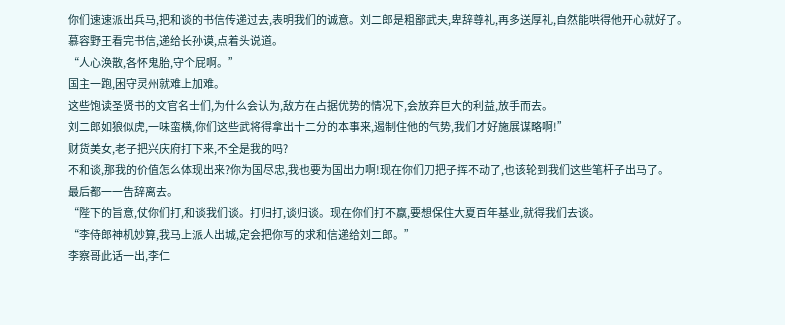你们速速派出兵马,把和谈的书信传递过去,表明我们的诚意。刘二郎是粗鄙武夫,卑辞尊礼,再多送厚礼,自然能哄得他开心就好了。
慕容野王看完书信,递给长孙谟,点着头说道。
“人心涣散,各怀鬼胎,守个屁啊。”
国主一跑,困守灵州就难上加难。
这些饱读圣贤书的文官名士们,为什么会认为,敌方在占据优势的情况下,会放弃巨大的利益,放手而去。
刘二郎如狼似虎,一味蛮横,你们这些武将得拿出十二分的本事来,遏制住他的气势,我们才好施展谋略啊!”
财货美女,老子把兴庆府打下来,不全是我的吗?
不和谈,那我的价值怎么体现出来?你为国尽忠,我也要为国出力啊!现在你们刀把子挥不动了,也该轮到我们这些笔杆子出马了。
最后都一一告辞离去。
“陛下的旨意,仗你们打,和谈我们谈。打归打,谈归谈。现在你们打不赢,要想保住大夏百年基业,就得我们去谈。
“李侍郎神机妙算,我马上派人出城,定会把你写的求和信递给刘二郎。”
李察哥此话一出,李仁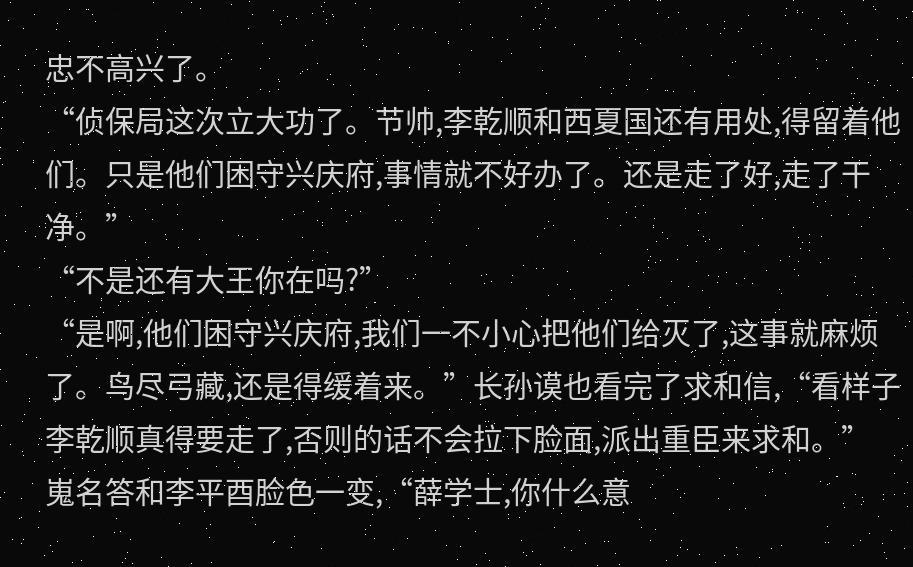忠不高兴了。
“侦保局这次立大功了。节帅,李乾顺和西夏国还有用处,得留着他们。只是他们困守兴庆府,事情就不好办了。还是走了好,走了干净。”
“不是还有大王你在吗?”
“是啊,他们困守兴庆府,我们一不小心把他们给灭了,这事就麻烦了。鸟尽弓藏,还是得缓着来。”长孙谟也看完了求和信,“看样子李乾顺真得要走了,否则的话不会拉下脸面,派出重臣来求和。”
嵬名答和李平酉脸色一变,“薛学士,你什么意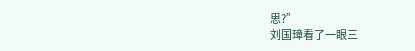思?”
刘国璋看了一眼三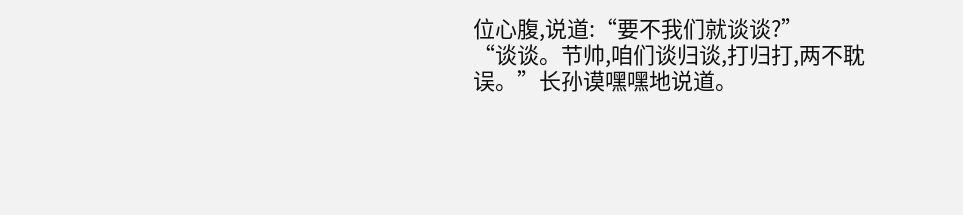位心腹,说道:“要不我们就谈谈?”
“谈谈。节帅,咱们谈归谈,打归打,两不耽误。”长孙谟嘿嘿地说道。